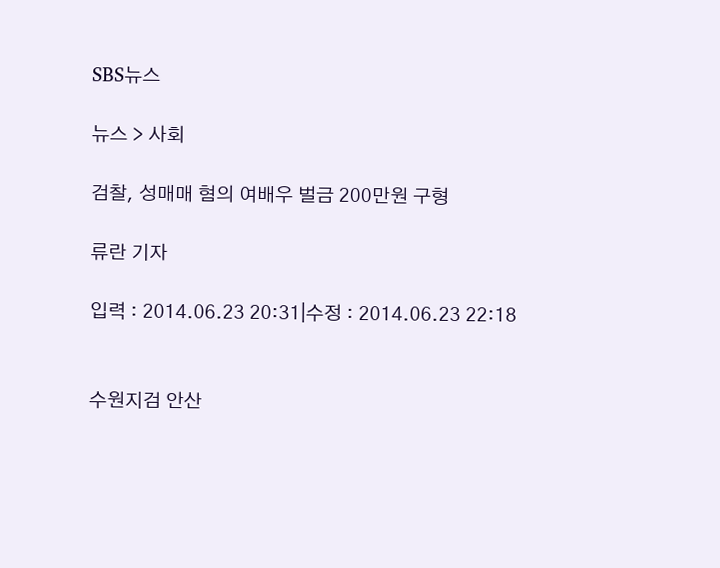SBS뉴스

뉴스 > 사회

검찰, 성매매 혐의 여배우 벌금 200만원 구형

류란 기자

입력 : 2014.06.23 20:31|수정 : 2014.06.23 22:18


수원지검 안산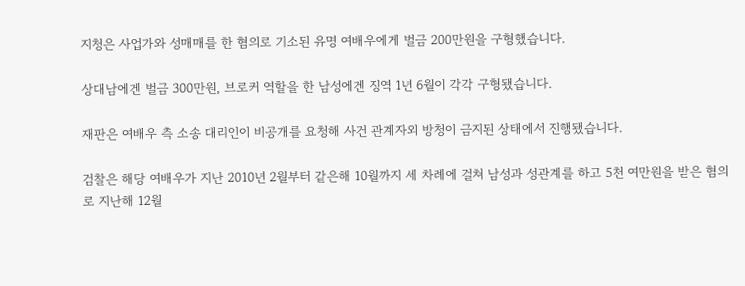지청은 사업가와 성매매를 한 혐의로 기소된 유명 여배우에게 벌금 200만원을 구형했습니다.

상대남에겐 벌금 300만원, 브로커 역할을 한 남성에겐 징역 1년 6월이 각각 구형됐습니다.

재판은 여배우 측 소송 대리인이 비공개를 요청해 사건 관계자외 방청이 금지된 상태에서 진행됐습니다.

검찰은 해당 여배우가 지난 2010년 2월부터 같은해 10월까지 세 차례에 걸쳐 남성과 성관계를 하고 5천 여만원을 받은 혐의로 지난해 12월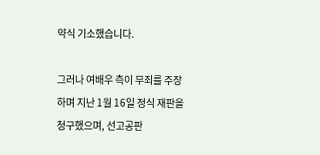약식 기소했습니다.

그러나 여배우 측이 무죄를 주장하며 지난 1월 16일 정식 재판을 청구했으며, 선고공판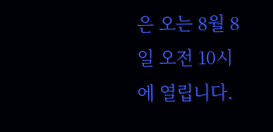은 오는 8월 8일 오전 10시에 열립니다.